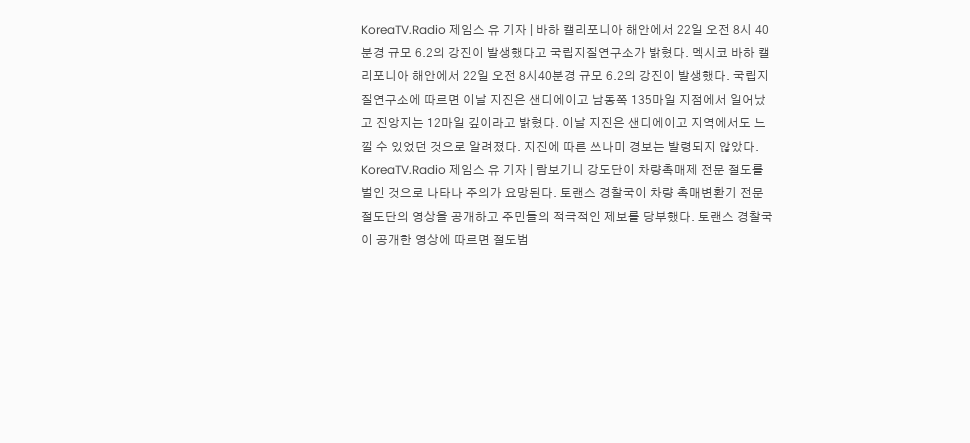KoreaTV.Radio 제임스 유 기자 | 바하 캘리포니아 해안에서 22일 오전 8시 40분경 규모 6.2의 강진이 발생했다고 국립지질연구소가 밝혔다. 멕시코 바하 캘리포니아 해안에서 22일 오전 8시40분경 규모 6.2의 강진이 발생했다. 국립지질연구소에 따르면 이날 지진은 샌디에이고 남동쪽 135마일 지점에서 일어났고 진앙지는 12마일 깊이라고 밝혔다. 이날 지진은 샌디에이고 지역에서도 느낄 수 있었던 것으로 알려졌다. 지진에 따른 쓰나미 경보는 발령되지 않았다.
KoreaTV.Radio 제임스 유 기자 | 람보기니 강도단이 차량촉매제 전문 절도를 벌인 것으로 나타나 주의가 요망된다. 토랜스 경찰국이 차량 촉매변환기 전문 절도단의 영상을 공개하고 주민들의 적극적인 제보를 당부했다. 토랜스 경찰국이 공개한 영상에 따르면 절도범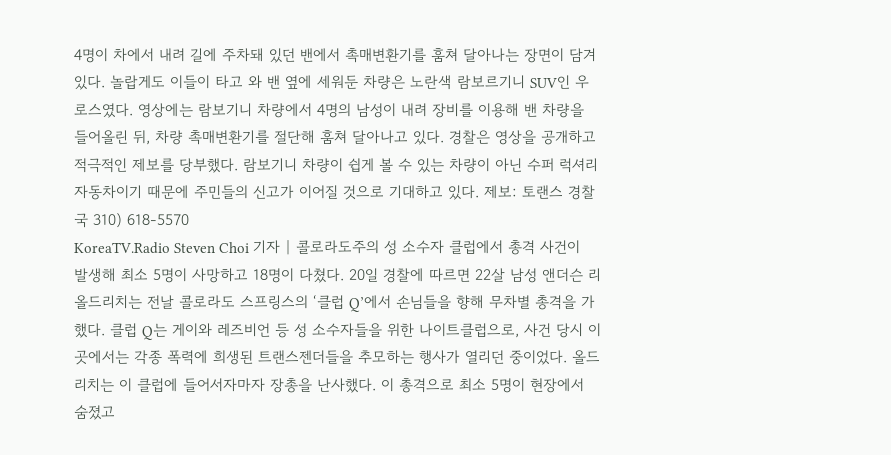4명이 차에서 내려 길에 주차돼 있던 밴에서 촉매변환기를 훔쳐 달아나는 장면이 담겨있다. 놀랍게도 이들이 타고 와 밴 옆에 세워둔 차량은 노란색 람보르기니 SUV인 우로스였다. 영상에는 람보기니 차량에서 4명의 남성이 내려 장비를 이용해 밴 차량을 들어올린 뒤, 차량 촉매변환기를 절단해 훔쳐 달아나고 있다. 경찰은 영상을 공개하고 적극적인 제보를 당부했다. 람보기니 차량이 쉽게 볼 수 있는 차량이 아닌 수퍼 럭셔리 자동차이기 때문에 주민들의 신고가 이어질 것으로 기대하고 있다. 제보: 토랜스 경찰국 310) 618-5570
KoreaTV.Radio Steven Choi 기자 | 콜로라도주의 성 소수자 클럽에서 총격 사건이 발생해 최소 5명이 사망하고 18명이 다쳤다. 20일 경찰에 따르면 22살 남성 앤더슨 리 올드리치는 전날 콜로라도 스프링스의 ‘클럽 Q’에서 손님들을 향해 무차별 총격을 가했다. 클럽 Q는 게이와 레즈비언 등 성 소수자들을 위한 나이트클럽으로, 사건 당시 이곳에서는 각종 폭력에 희생된 트랜스젠더들을 추모하는 행사가 열리던 중이었다. 올드리치는 이 클럽에 들어서자마자 장총을 난사했다. 이 총격으로 최소 5명이 현장에서 숨졌고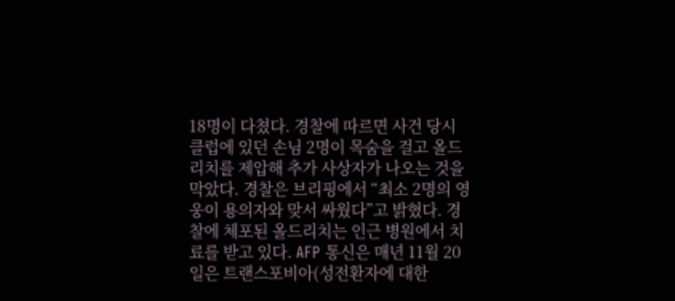18명이 다쳤다. 경찰에 따르면 사건 당시 클럽에 있던 손님 2명이 목숨을 걸고 올드리치를 제압해 추가 사상자가 나오는 것을 막았다. 경찰은 브리핑에서 “최소 2명의 영웅이 용의자와 맞서 싸웠다”고 밝혔다. 경찰에 체포된 올드리치는 인근 병원에서 치료를 받고 있다. AFP 통신은 매년 11월 20일은 트랜스포비아(성전환자에 대한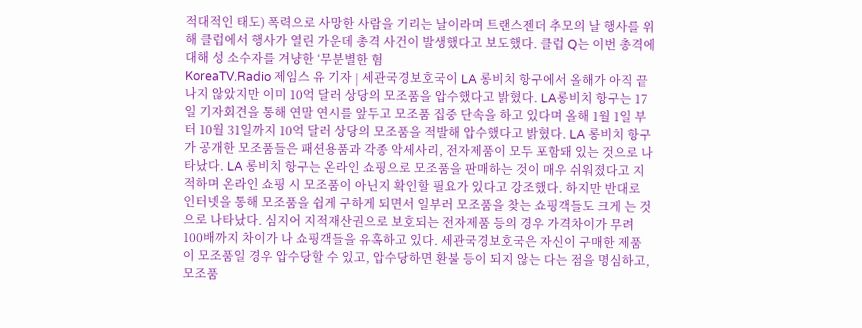적대적인 태도) 폭력으로 사망한 사람을 기리는 날이라며 트랜스젠더 추모의 날 행사를 위해 클럽에서 행사가 열린 가운데 총격 사건이 발생했다고 보도했다. 클럽 Q는 이번 총격에 대해 성 소수자를 겨냥한 ‘무분별한 혐
KoreaTV.Radio 제임스 유 기자 | 세관국경보호국이 LA 롱비치 항구에서 올해가 아직 끝나지 않았지만 이미 10억 달러 상당의 모조품을 압수했다고 밝혔다. LA롱비치 항구는 17일 기자회견을 통해 연말 연시를 앞두고 모조품 집중 단속을 하고 있다며 올해 1월 1일 부터 10월 31일까지 10억 달러 상당의 모조품을 적발해 압수했다고 밝혔다. LA 롱비치 항구가 공개한 모조품들은 패션용품과 각종 악세사리, 전자제품이 모두 포함돼 있는 것으로 나타났다. LA 롱비치 항구는 온라인 쇼핑으로 모조품을 판매하는 것이 매우 쉬워졌다고 지적하며 온라인 쇼핑 시 모조품이 아닌지 확인할 필요가 있다고 강조했다. 하지만 반대로 인터넷을 통해 모조품을 쉽게 구하게 되면서 일부러 모조품을 찾는 쇼핑객들도 크게 는 것으로 나타났다. 심지어 지적재산권으로 보호되는 전자제품 등의 경우 가격차이가 무려 100배까지 차이가 나 쇼핑객들을 유혹하고 있다. 세관국경보호국은 자신이 구매한 제품이 모조품일 경우 압수당할 수 있고, 압수당하면 환불 등이 되지 않는 다는 점을 명심하고, 모조품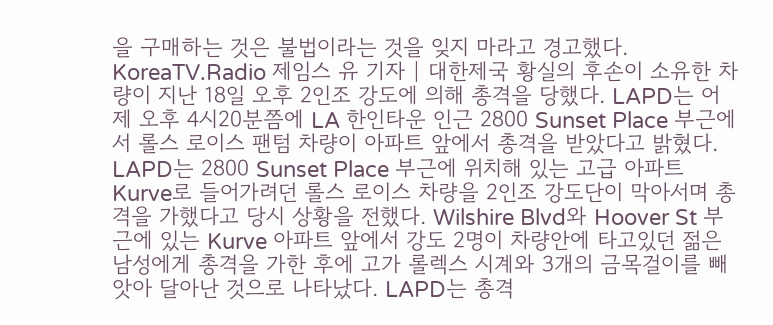을 구매하는 것은 불법이라는 것을 잊지 마라고 경고했다.
KoreaTV.Radio 제임스 유 기자 | 대한제국 황실의 후손이 소유한 차량이 지난 18일 오후 2인조 강도에 의해 총격을 당했다. LAPD는 어제 오후 4시20분쯤에 LA 한인타운 인근 2800 Sunset Place 부근에서 롤스 로이스 팬텀 차량이 아파트 앞에서 총격을 받았다고 밝혔다. LAPD는 2800 Sunset Place 부근에 위치해 있는 고급 아파트 Kurve로 들어가려던 롤스 로이스 차량을 2인조 강도단이 막아서며 총격을 가했다고 당시 상황을 전했다. Wilshire Blvd와 Hoover St 부근에 있는 Kurve 아파트 앞에서 강도 2명이 차량안에 타고있던 젊은 남성에게 총격을 가한 후에 고가 롤렉스 시계와 3개의 금목걸이를 빼앗아 달아난 것으로 나타났다. LAPD는 총격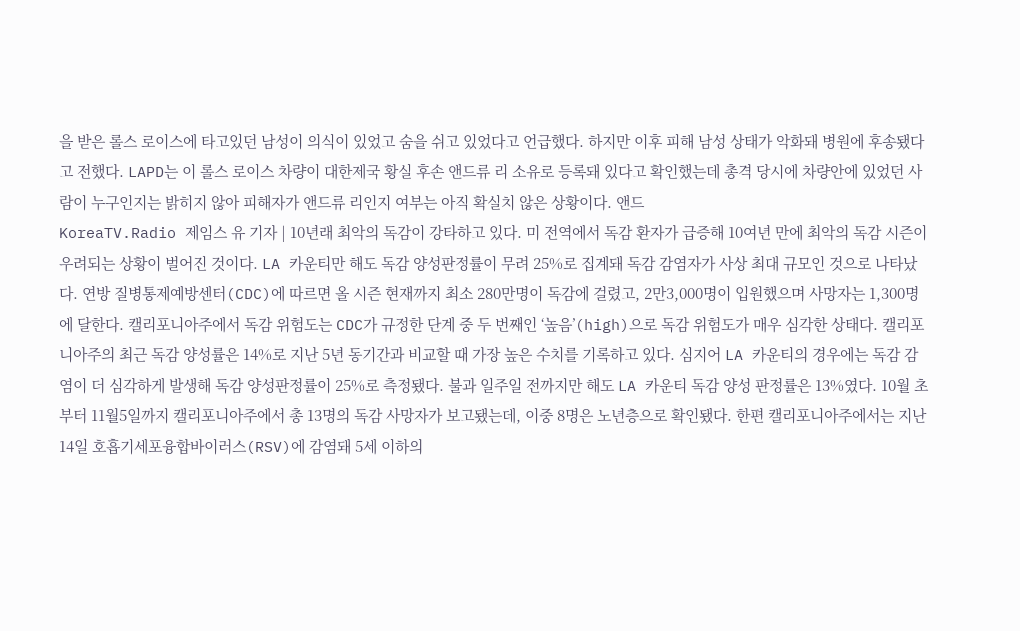을 받은 롤스 로이스에 타고있던 남성이 의식이 있었고 숨을 쉬고 있었다고 언급했다. 하지만 이후 피해 남성 상태가 악화돼 병원에 후송됐다고 전했다. LAPD는 이 롤스 로이스 차량이 대한제국 황실 후손 앤드류 리 소유로 등록돼 있다고 확인했는데 총격 당시에 차량안에 있었던 사람이 누구인지는 밝히지 않아 피해자가 앤드류 리인지 여부는 아직 확실치 않은 상황이다. 앤드
KoreaTV.Radio 제임스 유 기자 | 10년래 최악의 독감이 강타하고 있다. 미 전역에서 독감 환자가 급증해 10여년 만에 최악의 독감 시즌이 우려되는 상황이 벌어진 것이다. LA 카운티만 해도 독감 양성판정률이 무려 25%로 집계돼 독감 감염자가 사상 최대 규모인 것으로 나타났다. 연방 질병통제예방센터(CDC)에 따르면 올 시즌 현재까지 최소 280만명이 독감에 걸렸고, 2만3,000명이 입원했으며 사망자는 1,300명에 달한다. 캘리포니아주에서 독감 위험도는 CDC가 규정한 단계 중 두 번째인 ‘높음’(high)으로 독감 위험도가 매우 심각한 상태다. 캘리포니아주의 최근 독감 양성률은 14%로 지난 5년 동기간과 비교할 때 가장 높은 수치를 기록하고 있다. 심지어 LA 카운티의 경우에는 독감 감염이 더 심각하게 발생해 독감 양성판정률이 25%로 측정됐다. 불과 일주일 전까지만 해도 LA 카운티 독감 양성 판정률은 13%였다. 10월 초부터 11월5일까지 캘리포니아주에서 총 13명의 독감 사망자가 보고됐는데, 이중 8명은 노년층으로 확인됐다. 한편 캘리포니아주에서는 지난 14일 호흡기세포융합바이러스(RSV)에 감염돼 5세 이하의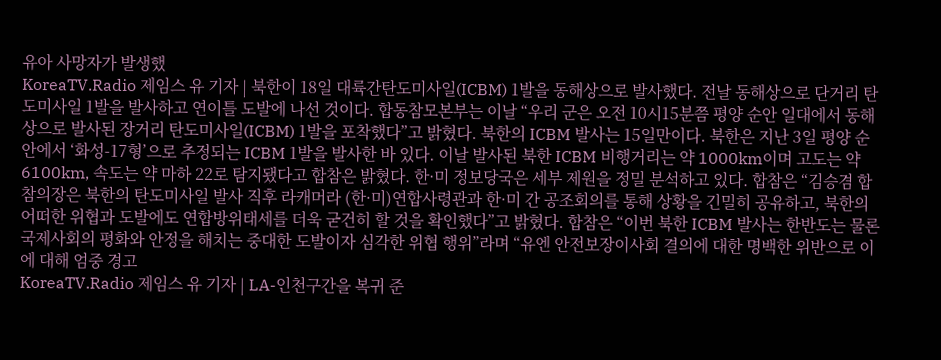유아 사망자가 발생했
KoreaTV.Radio 제임스 유 기자 | 북한이 18일 대륙간탄도미사일(ICBM) 1발을 동해상으로 발사했다. 전날 동해상으로 단거리 탄도미사일 1발을 발사하고 연이틀 도발에 나선 것이다. 합동참모본부는 이날 “우리 군은 오전 10시15분쯤 평양 순안 일대에서 동해상으로 발사된 장거리 탄도미사일(ICBM) 1발을 포착했다”고 밝혔다. 북한의 ICBM 발사는 15일만이다. 북한은 지난 3일 평양 순안에서 ‘화성-17형’으로 추정되는 ICBM 1발을 발사한 바 있다. 이날 발사된 북한 ICBM 비행거리는 약 1000km이며 고도는 약 6100km, 속도는 약 마하 22로 탐지됐다고 합참은 밝혔다. 한·미 정보당국은 세부 제원을 정밀 분석하고 있다. 합참은 “김승겸 합참의장은 북한의 탄도미사일 발사 직후 라캐머라 (한·미)연합사령관과 한·미 간 공조회의를 통해 상황을 긴밀히 공유하고, 북한의 어떠한 위협과 도발에도 연합방위태세를 더욱 굳건히 할 것을 확인했다”고 밝혔다. 합참은 “이번 북한 ICBM 발사는 한반도는 물론 국제사회의 평화와 안정을 해치는 중대한 도발이자 심각한 위협 행위”라며 “유엔 안전보장이사회 결의에 대한 명백한 위반으로 이에 대해 엄중 경고
KoreaTV.Radio 제임스 유 기자 | LA-인천구간을 복귀 준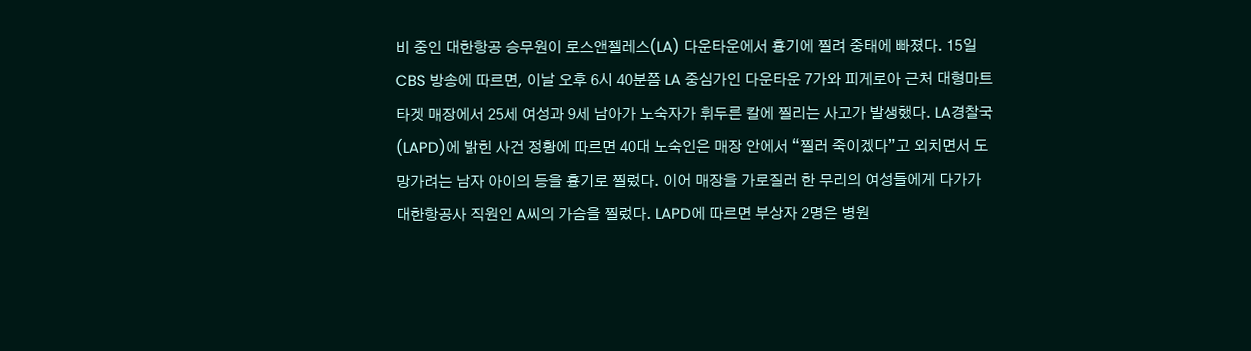비 중인 대한항공 승무원이 로스앤젤레스(LA) 다운타운에서 흉기에 찔려 중태에 빠졌다. 15일 CBS 방송에 따르면, 이날 오후 6시 40분쯤 LA 중심가인 다운타운 7가와 피게로아 근처 대형마트 타겟 매장에서 25세 여성과 9세 남아가 노숙자가 휘두른 칼에 찔리는 사고가 발생했다. LA경찰국(LAPD)에 밝힌 사건 정황에 따르면 40대 노숙인은 매장 안에서 “찔러 죽이겠다”고 외치면서 도망가려는 남자 아이의 등을 흉기로 찔렀다. 이어 매장을 가로질러 한 무리의 여성들에게 다가가 대한항공사 직원인 A씨의 가슴을 찔렀다. LAPD에 따르면 부상자 2명은 병원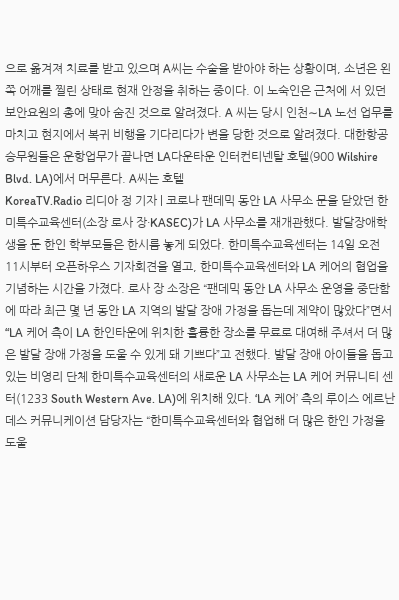으로 옮겨져 치료를 받고 있으며 A씨는 수술을 받아야 하는 상황이며, 소년은 왼쪽 어깨를 찔린 상태로 현재 안정을 취하는 중이다. 이 노숙인은 근처에 서 있던 보안요원의 총에 맞아 숨진 것으로 알려졌다. A 씨는 당시 인천∼LA 노선 업무를 마치고 현지에서 복귀 비행을 기다리다가 변을 당한 것으로 알려졌다. 대한항공 승무원들은 운항업무가 끝나면 LA다운타운 인터컨티넨탈 호텔(900 Wilshire Blvd. LA)에서 머무른다. A씨는 호텔
KoreaTV.Radio 리디아 정 기자 | 코로나 팬데믹 동안 LA 사무소 문을 닫았던 한미특수교육센터(소장 로사 장·KASEC)가 LA 사무소를 재개관했다. 발달장애학생을 둔 한인 학부모들은 한시름 놓게 되었다. 한미특수교육센터는 14일 오전 11시부터 오픈하우스 기자회견을 열고, 한미특수교육센터와 LA 케어의 협업을 기념하는 시간을 가졌다. 로사 장 소장은 “팬데믹 동안 LA 사무소 운영을 중단함에 따라 최근 몇 년 동안 LA 지역의 발달 장애 가정을 돕는데 제약이 많았다”면서 “LA 케어 측이 LA 한인타운에 위치한 훌륭한 장소를 무료로 대여해 주셔서 더 많은 발달 장애 가정을 도울 수 있게 돼 기쁘다”고 전했다. 발달 장애 아이들을 돕고 있는 비영리 단체 한미특수교육센터의 새로운 LA 사무소는 LA 케어 커뮤니티 센터(1233 South Western Ave. LA)에 위치해 있다. ‘LA 케어’ 측의 루이스 에르난데스 커뮤니케이션 담당자는 “한미특수교육센터와 협업해 더 많은 한인 가정을 도울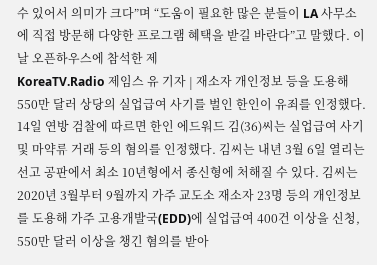수 있어서 의미가 크다”며 “도움이 필요한 많은 분들이 LA 사무소에 직접 방문해 다양한 프로그램 혜택을 받길 바란다”고 말했다. 이날 오픈하우스에 참석한 제
KoreaTV.Radio 제임스 유 기자 | 재소자 개인정보 등을 도용해 550만 달러 상당의 실업급여 사기를 벌인 한인이 유죄를 인정했다. 14일 연방 검찰에 따르면 한인 에드워드 김(36)씨는 실업급여 사기 및 마약류 거래 등의 혐의를 인정했다. 김씨는 내년 3월 6일 열리는 선고 공판에서 최소 10년형에서 종신형에 처해질 수 있다. 김씨는 2020년 3월부터 9월까지 가주 교도소 재소자 23명 등의 개인정보를 도용해 가주 고용개발국(EDD)에 실업급여 400건 이상을 신청, 550만 달러 이상을 챙긴 혐의를 받아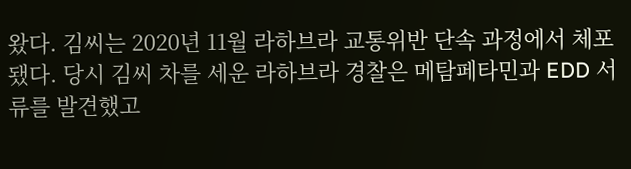왔다. 김씨는 2020년 11월 라하브라 교통위반 단속 과정에서 체포됐다. 당시 김씨 차를 세운 라하브라 경찰은 메탐페타민과 EDD 서류를 발견했고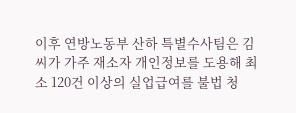이후 연방노동부 산하 특별수사팀은 김씨가 가주 재소자 개인정보를 도용해 최소 120건 이상의 실업급여를 불법 청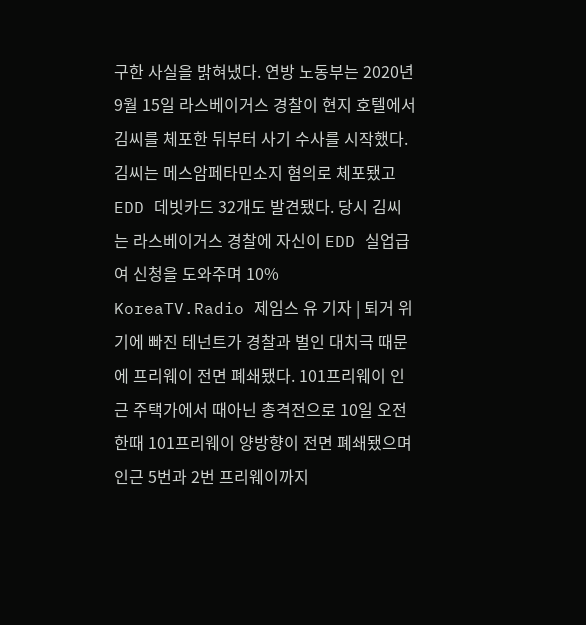구한 사실을 밝혀냈다. 연방 노동부는 2020년 9월 15일 라스베이거스 경찰이 현지 호텔에서 김씨를 체포한 뒤부터 사기 수사를 시작했다. 김씨는 메스암페타민소지 혐의로 체포됐고 EDD 데빗카드 32개도 발견됐다. 당시 김씨는 라스베이거스 경찰에 자신이 EDD 실업급여 신청을 도와주며 10%
KoreaTV.Radio 제임스 유 기자 | 퇴거 위기에 빠진 테넌트가 경찰과 벌인 대치극 때문에 프리웨이 전면 폐쇄됐다. 101프리웨이 인근 주택가에서 때아닌 총격전으로 10일 오전 한때 101프리웨이 양방향이 전면 폐쇄됐으며 인근 5번과 2번 프리웨이까지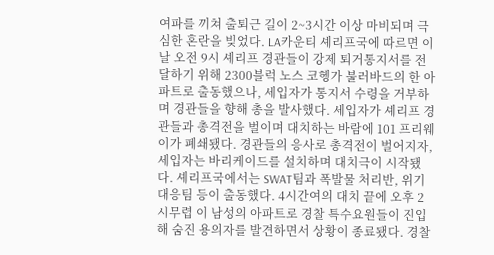여파를 끼쳐 출퇴근 길이 2~3시간 이상 마비되며 극심한 혼란을 빚었다. LA카운티 셰리프국에 따르면 이날 오전 9시 셰리프 경관들이 강제 퇴거통지서를 전달하기 위해 2300블럭 노스 코헹가 불러바드의 한 아파트로 출동했으나, 세입자가 통지서 수령을 거부하며 경관들을 향해 총을 발사했다. 세입자가 셰리프 경관들과 총격전을 벌이며 대치하는 바람에 101 프리웨이가 폐쇄됐다. 경관들의 응사로 총격전이 벌어지자, 세입자는 바리케이드를 설치하며 대치극이 시작됐다. 셰리프국에서는 SWAT팀과 폭발물 처리반, 위기대응팀 등이 출동했다. 4시간여의 대치 끝에 오후 2시무렵 이 남성의 아파트로 경찰 특수요원들이 진입해 숨진 용의자를 발견하면서 상황이 종료됐다. 경찰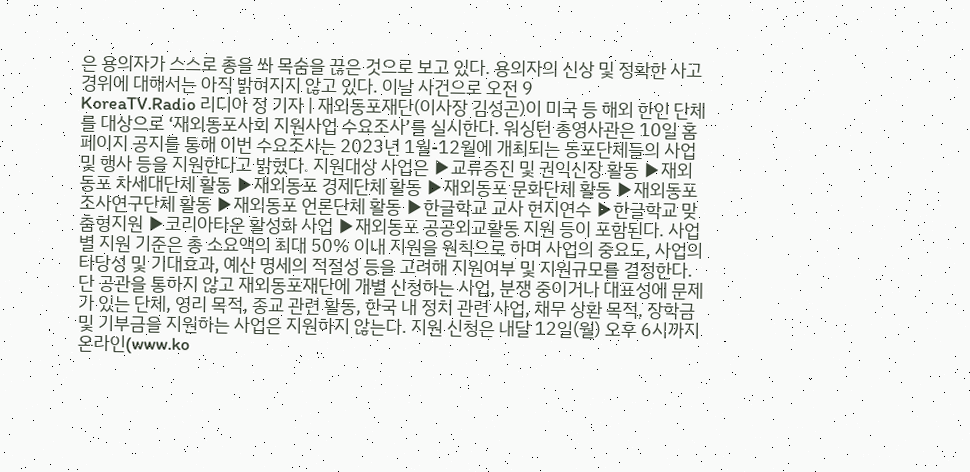은 용의자가 스스로 총을 쏴 목숨을 끊은 것으로 보고 있다. 용의자의 신상 및 정확한 사고 경위에 대해서는 아직 밝혀지지 않고 있다. 이날 사건으로 오전 9
KoreaTV.Radio 리디아 정 기자 | 재외동포재단(이사장 김성곤)이 미국 등 해외 한인 단체를 대상으로 ‘재외동포사회 지원사업 수요조사’를 실시한다. 워싱턴 총영사관은 10일 홈페이지 공지를 통해 이번 수요조사는 2023년 1월-12월에 개최되는 동포단체들의 사업 및 행사 등을 지원한다고 밝혔다. 지원대상 사업은 ▶교류증진 및 권익신장 활동 ▶재외동포 차세대단체 활동 ▶재외동포 경제단체 활동 ▶재외동포 문화단체 활동 ▶재외동포 조사연구단체 활동 ▶재외동포 언론단체 활동 ▶한글학교 교사 현지연수 ▶한글학교 맞춤형지원 ▶코리아타운 활성화 사업 ▶재외동포 공공외교활동 지원 등이 포함된다. 사업별 지원 기준은 총 소요액의 최대 50% 이내 지원을 원칙으로 하며 사업의 중요도, 사업의 타당성 및 기대효과, 예산 명세의 적절성 등을 고려해 지원여부 및 지원규모를 결정한다. 단 공관을 통하지 않고 재외동포재단에 개별 신청하는 사업, 분쟁 중이거나 대표성에 문제가 있는 단체, 영리 목적, 종교 관련 활동, 한국 내 정치 관련 사업, 채무 상환 목적, 장학금 및 기부금을 지원하는 사업은 지원하지 않는다. 지원 신청은 내달 12일(월) 오후 6시까지 온라인(www.ko